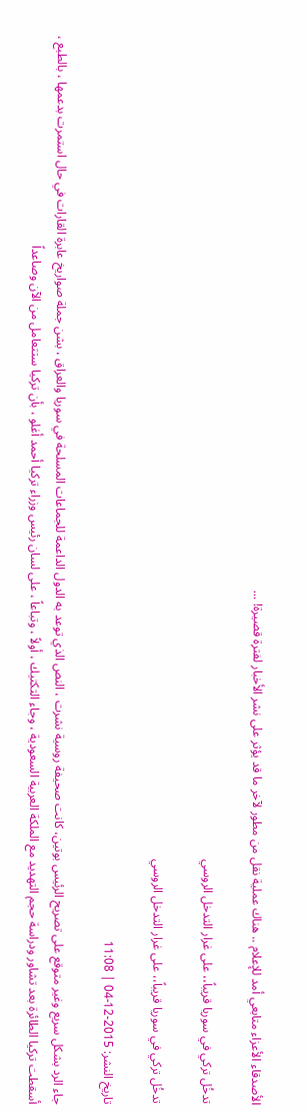الأصدقاء الأعزاء متابعي أمد للإعلام .. هناك عملية نقل من مطور لآخر ما قد يؤثر على نشر الأخبار لفترة قصيرة! ...

تدخُل تركي في سوريا قريباً،، على غرار التدخل الروسي

تدخُل تركي في سوريا قريباً،، على غرار التدخل الروسي

تاريخ النشر: 2015-12-04 | 11:08

جاء الرد بشكل سريع وغير متوقع على تصريح الرئيس بوتين، كانت صحيفة روسية نشرت ، النص الذي توعد به الدول الداعمة للجماعات المسلحة في سوريا والعراق ، بشن جملة صواريخ عابرة القارات في حال استمرت بدعمها ، بالطبع ، أسقطت تركيا الطائرة بعد تشاور ودراسة حجم التهديد مع الملكة العربية السعودية ، وجاء التكتيك ، أولاً ، وتباعاً ، على لسان رئيس وزراء تركيا أحمد أغلو ، بأن تركيا ستتعامل من الآن وصاعداً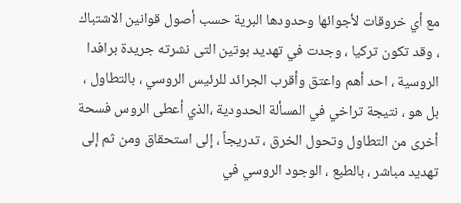مع أي خروقات لأجوائها وحدودها البرية حسب أصول قوانين الاشتباك ، وقد تكون تركيا ، وجدت في تهديد بوتين التى نشرته جريدة برافدا الروسية ، احد أهم واعتق وأقرب الجرائد للرئيس الروسي ، بالتطاول ، بل هو ، نتيجة تراخي في المسألة الحدودية ،الذي أعطى الروس فسحة أخرى من التطاول وتحول الخرق ، تدريجاً ، إلى استحقاق ومن ثم إلى تهديد مباشر ، بالطبع ، الوجود الروسي في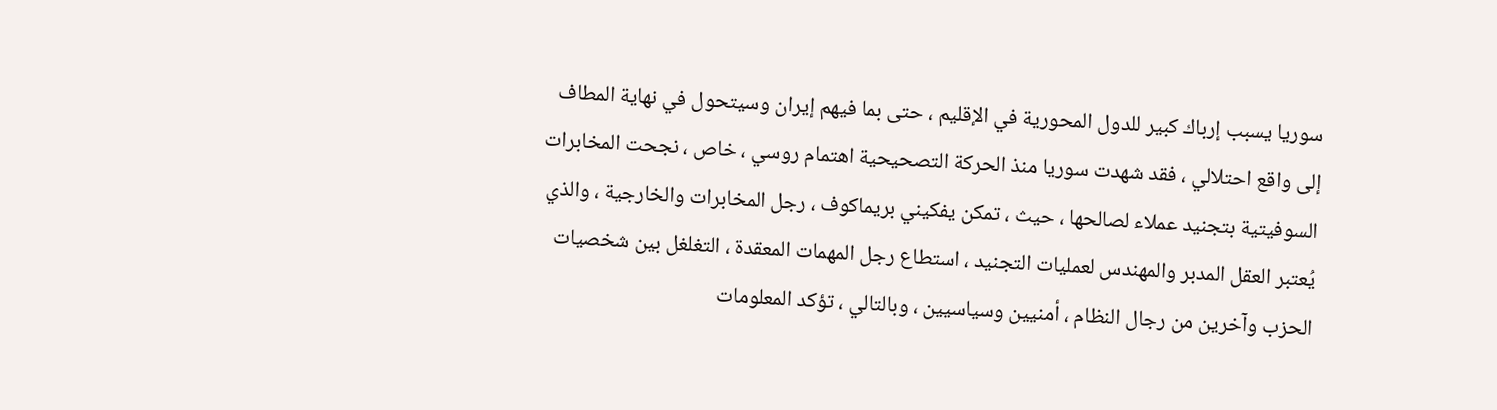سوريا يسبب إرباك كبير للدول المحورية في الإقليم ، حتى بما فيهم إيران وسيتحول في نهاية المطاف إلى واقع احتلالي ، فقد شهدت سوريا منذ الحركة التصحيحية اهتمام روسي ، خاص ، نجحت المخابرات السوفيتية بتجنيد عملاء لصالحها ، حيث ، تمكن يفكيني بريماكوف ، رجل المخابرات والخارجية ، والذي يُعتبر العقل المدبر والمهندس لعمليات التجنيد ، استطاع رجل المهمات المعقدة ، التغلغل بين شخصيات الحزب وآخرين من رجال النظام ، أمنيين وسياسيين ، وبالتالي ، تؤكد المعلومات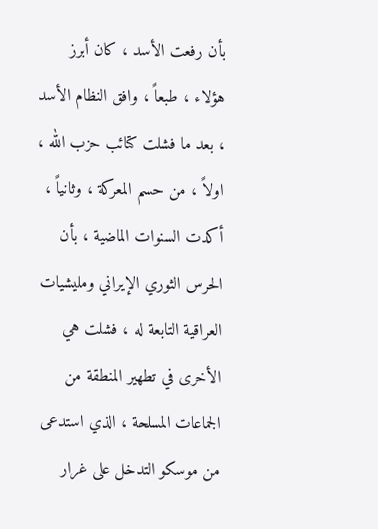بأن رفعت الأسد ، كان أبرز هؤلاء ، طبعاً ، وافق النظام الأسد ، بعد ما فشلت كتائب حزب الله ، اولاً ، من حسم المعركة ، وثانياً ، أكدت السنوات الماضية ، بأن الحرس الثوري الإيراني ومليشيات العراقية التابعة له ، فشلت هي الأخرى في تطهير المنطقة من الجماعات المسلحة ، الذي استدعى من موسكو التدخل على غرار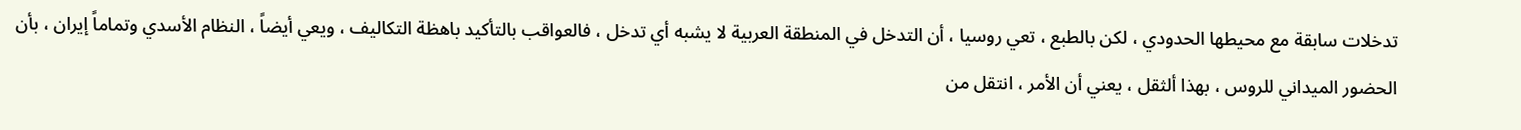تدخلات سابقة مع محيطها الحدودي ، لكن بالطبع ، تعي روسيا ، أن التدخل في المنطقة العربية لا يشبه أي تدخل ، فالعواقب بالتأكيد باهظة التكاليف ، ويعي أيضاً ، النظام الأسدي وتماماً إيران ، بأن الحضور الميداني للروس ، بهذا ألثقل ، يعني أن الأمر ، انتقل من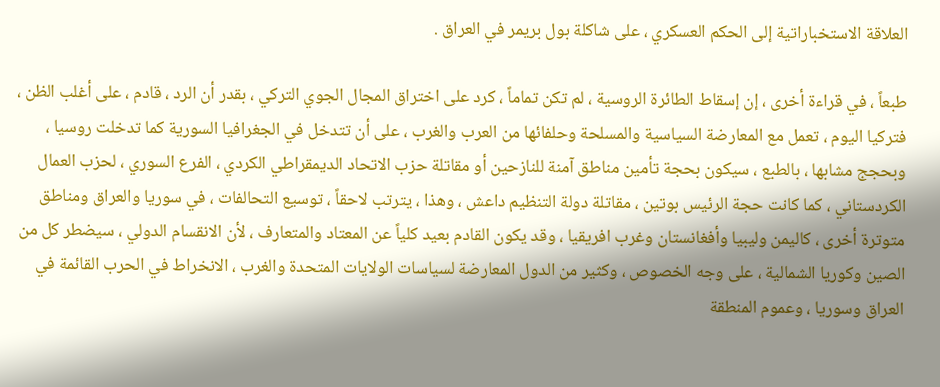العلاقة الاستخباراتية إلى الحكم العسكري ، على شاكلة بول بريمر في العراق .

طبعاً ، في قراءة أخرى ، إن إسقاط الطائرة الروسية ، لم تكن تماماً ، كرد على اختراق المجال الجوي التركي ، بقدر أن الرد ، قادم ، على أغلب الظن ، فتركيا اليوم ، تعمل مع المعارضة السياسية والمسلحة وحلفائها من العرب والغرب ، على أن تتدخل في الجغرافيا السورية كما تدخلت روسيا ، وبحجج مشابها ، بالطبع ، سيكون بحجة تأمين مناطق آمنة للنازحين أو مقاتلة حزب الاتحاد الديمقراطي الكردي ، الفرع السوري ، لحزب العمال الكردستاني ، كما كانت حجة الرئيس بوتين ، مقاتلة دولة التنظيم داعش ، وهذا ، يترتب لاحقاً ، توسيع التحالفات ، في سوريا والعراق ومناطق متوترة أخرى ، كاليمن وليبيا وأفغانستان وغرب افريقيا ، وقد يكون القادم بعيد كلياً عن المعتاد والمتعارف ، لأن الانقسام الدولي ، سيضطر كل من الصين وكوريا الشمالية ، على وجه الخصوص ، وكثير من الدول المعارضة لسياسات الولايات المتحدة والغرب ، الانخراط في الحرب القائمة في العراق وسوريا ، وعموم المنطقة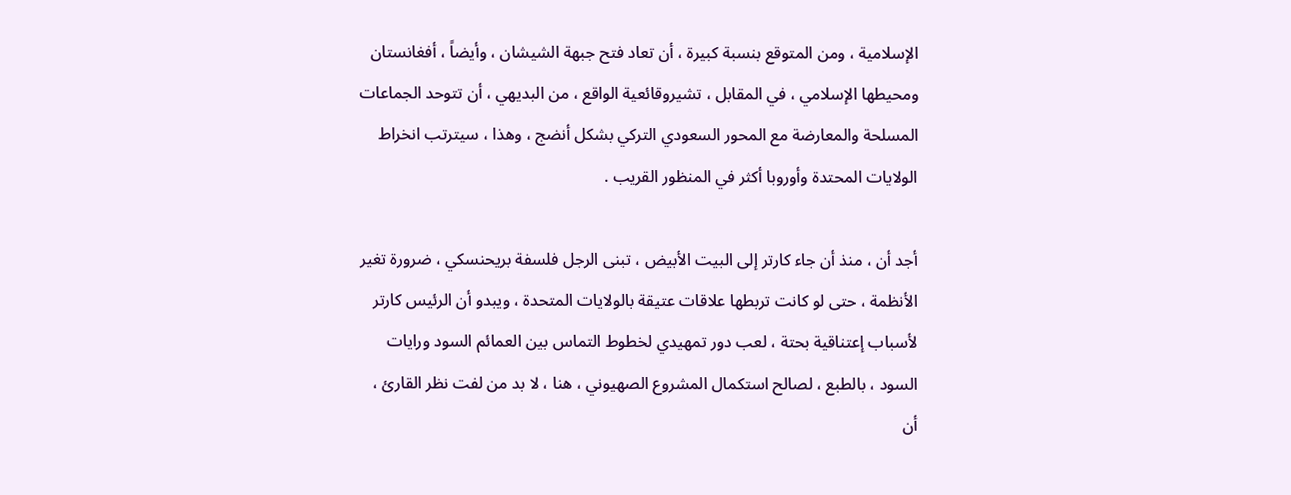الإسلامية ، ومن المتوقع بنسبة كبيرة ، أن تعاد فتح جبهة الشيشان ، وأيضاً ، أفغانستان ومحيطها الإسلامي ، في المقابل ، تشيروقائعية الواقع ، من البديهي ، أن تتوحد الجماعات المسلحة والمعارضة مع المحور السعودي التركي بشكل أنضج ، وهذا ، سيترتب انخراط الولايات المحتدة وأوروبا أكثر في المنظور القريب .

أجد أن ، منذ أن جاء كارتر إلى البيت الأبيض ، تبنى الرجل فلسفة بريحنسكي ، ضرورة تغير الأنظمة ، حتى لو كانت تربطها علاقات عتيقة بالولايات المتحدة ، ويبدو أن الرئيس كارتر لأسباب إعتناقية بحتة ، لعب دور تمهيدي لخطوط التماس بين العمائم السود ورايات السود ، بالطبع ، لصالح استكمال المشروع الصهيوني ، هنا ، لا بد من لفت نظر القارئ ، أن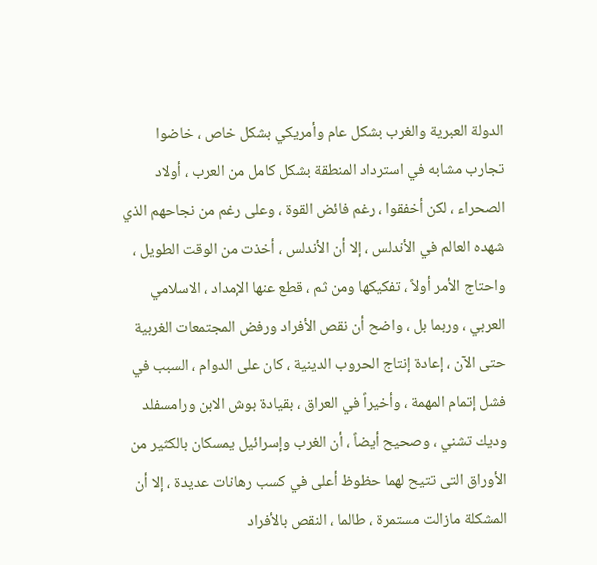الدولة العبرية والغرب بشكل عام وأمريكي بشكل خاص ، خاضوا تجارب مشابه في استرداد المنطقة بشكل كامل من العرب ، أولاد الصحراء ، لكن أخفقوا ، رغم فائض القوة ، وعلى رغم من نجاحهم الذي شهده العالم في الأندلس ، إلا أن الأندلس ، أخذت من الوقت الطويل ، واحتاج الأمر أولاً ، تفكيكها ومن ثم ، قطع عنها الإمداد ، الاسلامي العربي ، وربما بل ، واضح أن نقص الأفراد ورفض المجتمعات الغربية حتى الآن ، إعادة إنتاج الحروب الدينية ، كان على الدوام ، السبب في فشل إتمام المهمة ، وأخيراً في العراق ، بقيادة بوش الابن ورامسفلد وديك تشني ، وصحيح أيضاً ، أن الغرب وإسرائيل يمسكان بالكثير من الأوراق التى تتيح لهما حظوظ أعلى في كسب رهانات عديدة ، إلا أن المشكلة مازالت مستمرة ، طالما ، النقص بالأفراد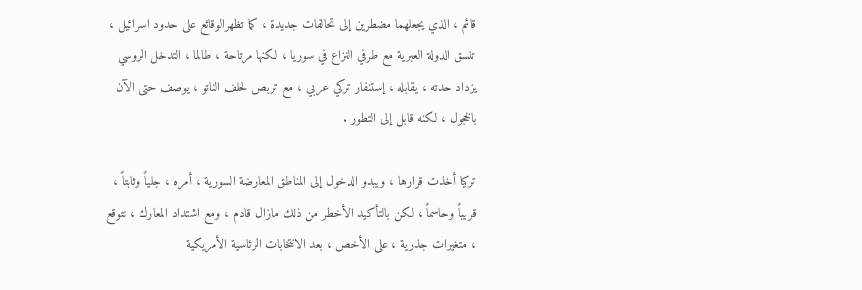قائم ، الذي يجعلهما مضطرين إلى تحالفات جديدة ، كما تظهرالوقائع على حدود اسرائيل ، تنسق الدولة العبرية مع طرفي النزاع في سوريا ، لكنها مرتاحة ، طالما ، التدخل الروسي يزداد حدته ، يقابله ، إستنفار تركي عربي ، مع تربص لحلف الناتو ، يوصف حتى الآن بالخجول ، لكنه قابل إلى التطور .

تركيا أخذت قرارها ، ويبدو الدخول إلى المناطق المعارضة السورية ، أمره ، جلياً وثابتاً ، قريباً وحاسماً ، لكن بالتأكيد الأخطر من ذلك مازال قادم ، ومع اشتداد المعارك ، نتوقع ، متغيرات جذرية ، على الأخص ، بعد الانتخابات الرئاسية الأمريكية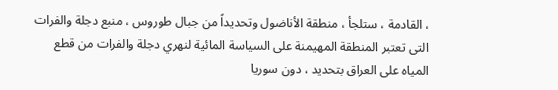، القادمة ، ستلجأ ، منطقة الأناضول وتحديداً من جبال طوروس ، منبع دجلة والفرات التى تعتبر المنطقة المهيمنة على السياسة المائية لنهري دجلة والفرات من قطع المياه على العراق بتحديد ، دون سوريا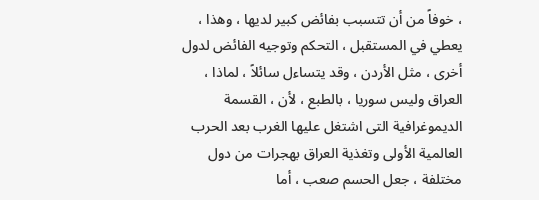، خوفاً من أن تتسبب بفائض كبير لديها ، وهذا ، يعطي في المستقبل ، التحكم وتوجيه الفائض لدول أخرى ، مثل الأردن ، وقد يتساءل سائلاً ، لماذا ، العراق وليس سوريا ، بالطبع ، لأن ، القسمة الديموغرافية التى اشتغل عليها الغرب بعد الحرب العالمية الأولى وتغذية العراق بهجرات من دول مختلفة ، جعل الحسم صعب ، أما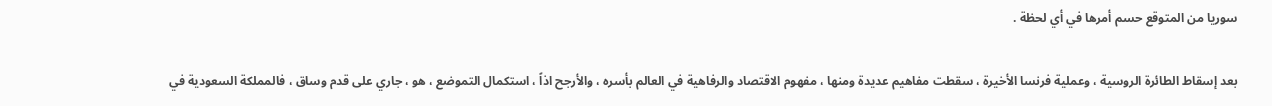سوريا من المتوقع حسم أمرها في أي لحظة .

بعد إسقاط الطائرة الروسية ، وعملية فرنسا الأخيرة ، سقطت مفاهيم عديدة ومنها ، مفهوم الاقتصاد والرفاهية في العالم بأسره ، والأرجح اذاً ، استكمال التموضع ، هو ، جاري على قدم وساق ، فالمملكة السعودية في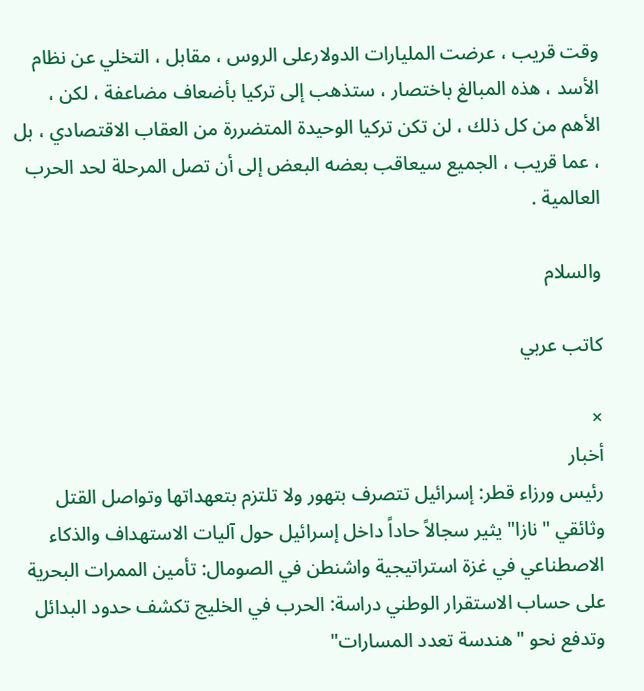وقت قريب ، عرضت المليارات الدولارعلى الروس ، مقابل ، التخلي عن نظام الأسد ، هذه المبالغ باختصار ، ستذهب إلى تركيا بأضعاف مضاعفة ، لكن ، الأهم من كل ذلك ، لن تكن تركيا الوحيدة المتضررة من العقاب الاقتصادي ، بل ، عما قريب ، الجميع سيعاقب بعضه البعض إلى أن تصل المرحلة لحد الحرب العالمية .

والسلام

كاتب عربي

×
أخبار
رئيس ورزاء قطر: إسرائيل تتصرف بتهور ولا تلتزم بتعهداتها وتواصل القتل  وثائقي "نازا" يثير سجالاً حاداً داخل إسرائيل حول آليات الاستهداف والذكاء الاصطناعي في غزة استراتيجية واشنطن في الصومال: تأمين الممرات البحرية على حساب الاستقرار الوطني دراسة: الحرب في الخليج تكشف حدود البدائل وتدفع نحو "هندسة تعدد المسارات"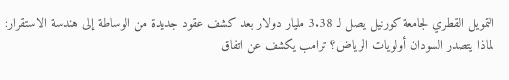التمويل القطري لجامعة كورنيل يصل لـ 3.38 مليار دولار بعد كشف عقود جديدة من الوساطة إلى هندسة الاستقرار: لماذا يتصدر السودان أولويات الرياض؟ ترامب يكشف عن اتفاق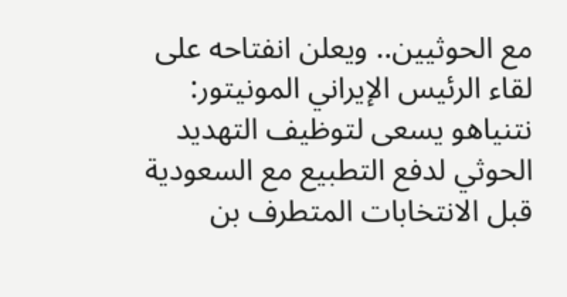مع الحوثيين.. ويعلن انفتاحه على لقاء الرئيس الإيراني المونيتور: نتنياهو يسعى لتوظيف التهديد الحوثي لدفع التطبيع مع السعودية قبل الانتخابات المتطرف بن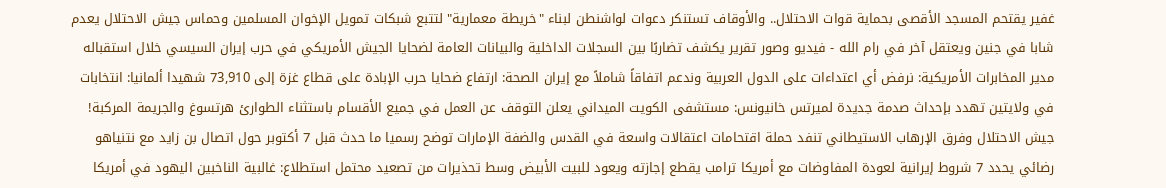غفير يقتحم المسجد الأقصى بحماية قوات الاحتلال.. والأوقاف تستنكر دعوات لواشنطن لبناء "خريطة معمارية" لتتبع شبكات تمويل الإخوان المسلمين وحماس جيش الاحتلال يعدم شابا في جنين ويعتقل آخر في رام الله - فيديو وصور تقرير يكشف تضاربًا بين السجلات الداخلية والبيانات العامة لضحايا الجيش الأمريكي في حرب إيران السيسي خلال استقباله مدير المخابرات الأمريكية: نرفض أي اعتداءات على الدول العربية وندعم اتفاقاً شاملاً مع إيران الصحة: ارتفاع ضحايا حرب الإبادة على قطاع غزة إلى 73,910 شهيدا ألمانيا: انتخابات في ولايتين تهدد بإحداث صدمة جديدة لميرتس خانيونس: مستشفى الكويت الميداني يعلن التوقف عن العمل في جميع الأقسام باستثناء الطوارئ هرتسوغ والجريمة المركبة! جيش الاحتلال وفرق الإرهاب الاستيطاني تنفد حملة اقتحامات اعتقالات واسعة في القدس والضفة الإمارات توضح رسميا ما حدث قبل 7 أكتوبر حول اتصال بن زايد مع نتنياهو رضائي يحدد 7 شروط إيرانية لعودة المفاوضات مع أمريكا ترامب يقطع إجازته ويعود للبيت الأبيض وسط تحذيرات من تصعيد محتمل استطلاع: غالبية الناخبين اليهود في أمريكا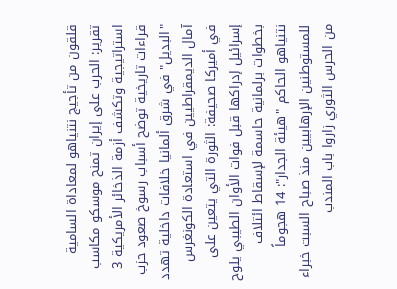قلقون من تأجيج نتنياهو لمعاداة السامية تقرير: الحرب على إيران تمنح موسكو مكاسب استراتيجية وتكشف أزمة الذخائر الأمريكية 3 قراءات تاريخية توضح أسباب رسوخ صعود حزب "البديل" في شرق ألمانيا خلافات داخلية تهدد آمال الديمقراطيين في استعادة الكونغرس في أميركا صحيفة: الثورة التي يتعين على إسرائيل إدراكها قبل فوات الأوان الطيبي يلوح بخطوات برلمانية حاسمة لإسقاط ائتلاف نتنياهو الحاكم "هيئة الجدار": 14 هجوماً للمستوطنين الإرهابيين منذ صباح السبت خبراء من الحرس الثوري زاروا باب المندب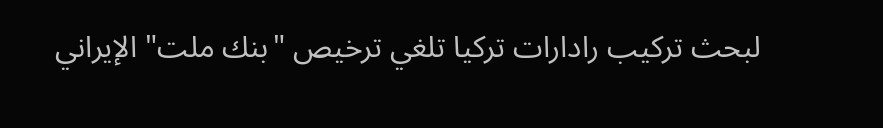لبحث تركيب رادارات تركيا تلغي ترخيص "بنك ملت" الإيراني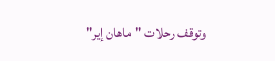وتوقف رحلات "ماهان إير"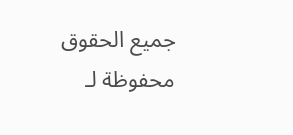جميع الحقوق محفوظة لـ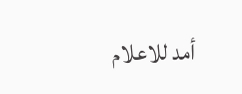أمد للاعلام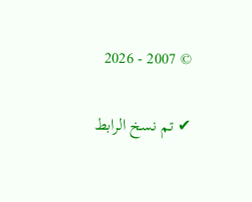© 2007 - 2026

✔ تم نسخ الرابط